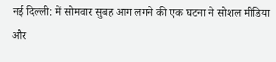नई दिल्ली: में सोमवार सुबह आग लगने की एक घटना ने सोशल मीडिया और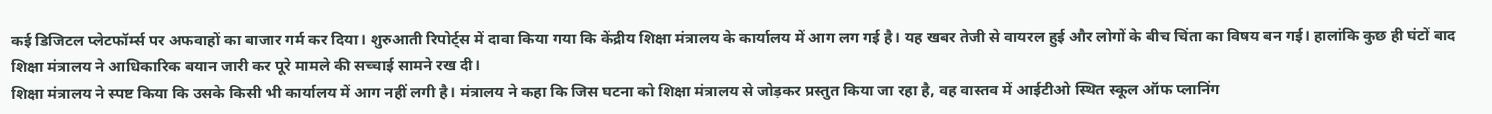कई डिजिटल प्लेटफॉर्म्स पर अफवाहों का बाजार गर्म कर दिया। शुरुआती रिपोर्ट्स में दावा किया गया कि केंद्रीय शिक्षा मंत्रालय के कार्यालय में आग लग गई है। यह खबर तेजी से वायरल हुई और लोगों के बीच चिंता का विषय बन गई। हालांकि कुछ ही घंटों बाद शिक्षा मंत्रालय ने आधिकारिक बयान जारी कर पूरे मामले की सच्चाई सामने रख दी।
शिक्षा मंत्रालय ने स्पष्ट किया कि उसके किसी भी कार्यालय में आग नहीं लगी है। मंत्रालय ने कहा कि जिस घटना को शिक्षा मंत्रालय से जोड़कर प्रस्तुत किया जा रहा है, वह वास्तव में आईटीओ स्थित स्कूल ऑफ प्लानिंग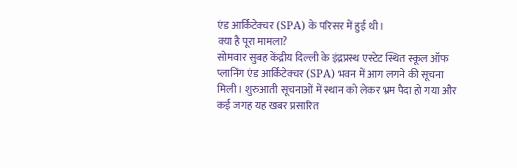एंड आर्किटेक्चर (SPA) के परिसर में हुई थी।
क्या है पूरा मामला?
सोमवार सुबह केंद्रीय दिल्ली के इंद्रप्रस्थ एस्टेट स्थित स्कूल ऑफ प्लानिंग एंड आर्किटेक्चर (SPA) भवन में आग लगने की सूचना मिली। शुरुआती सूचनाओं में स्थान को लेकर भ्रम पैदा हो गया और कई जगह यह खबर प्रसारित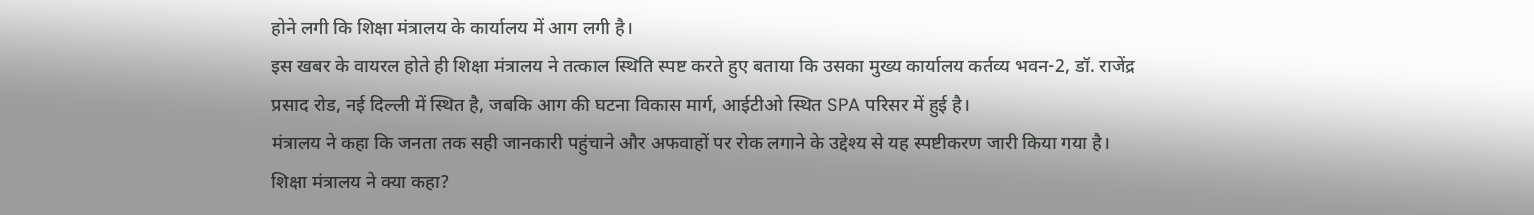होने लगी कि शिक्षा मंत्रालय के कार्यालय में आग लगी है।
इस खबर के वायरल होते ही शिक्षा मंत्रालय ने तत्काल स्थिति स्पष्ट करते हुए बताया कि उसका मुख्य कार्यालय कर्तव्य भवन-2, डॉ. राजेंद्र प्रसाद रोड, नई दिल्ली में स्थित है, जबकि आग की घटना विकास मार्ग, आईटीओ स्थित SPA परिसर में हुई है।
मंत्रालय ने कहा कि जनता तक सही जानकारी पहुंचाने और अफवाहों पर रोक लगाने के उद्देश्य से यह स्पष्टीकरण जारी किया गया है।
शिक्षा मंत्रालय ने क्या कहा?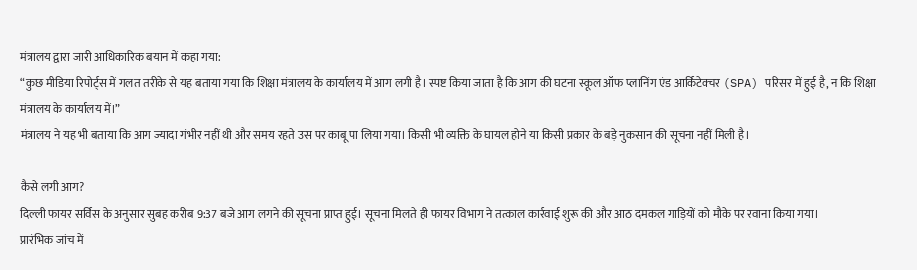मंत्रालय द्वारा जारी आधिकारिक बयान में कहा गया:
“कुछ मीडिया रिपोर्ट्स में गलत तरीके से यह बताया गया कि शिक्षा मंत्रालय के कार्यालय में आग लगी है। स्पष्ट किया जाता है कि आग की घटना स्कूल ऑफ प्लानिंग एंड आर्किटेक्चर (SPA) परिसर में हुई है, न कि शिक्षा मंत्रालय के कार्यालय में।”
मंत्रालय ने यह भी बताया कि आग ज्यादा गंभीर नहीं थी और समय रहते उस पर काबू पा लिया गया। किसी भी व्यक्ति के घायल होने या किसी प्रकार के बड़े नुकसान की सूचना नहीं मिली है।

कैसे लगी आग?
दिल्ली फायर सर्विस के अनुसार सुबह करीब 9:37 बजे आग लगने की सूचना प्राप्त हुई। सूचना मिलते ही फायर विभाग ने तत्काल कार्रवाई शुरू की और आठ दमकल गाड़ियों को मौके पर रवाना किया गया।
प्रारंभिक जांच में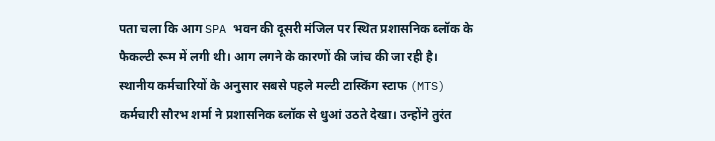पता चला कि आग SPA भवन की दूसरी मंजिल पर स्थित प्रशासनिक ब्लॉक के फैकल्टी रूम में लगी थी। आग लगने के कारणों की जांच की जा रही है।
स्थानीय कर्मचारियों के अनुसार सबसे पहले मल्टी टास्किंग स्टाफ (MTS) कर्मचारी सौरभ शर्मा ने प्रशासनिक ब्लॉक से धुआं उठते देखा। उन्होंने तुरंत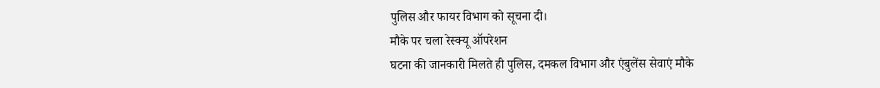पुलिस और फायर विभाग को सूचना दी।
मौके पर चला रेस्क्यू ऑपरेशन
घटना की जानकारी मिलते ही पुलिस, दमकल विभाग और एंबुलेंस सेवाएं मौके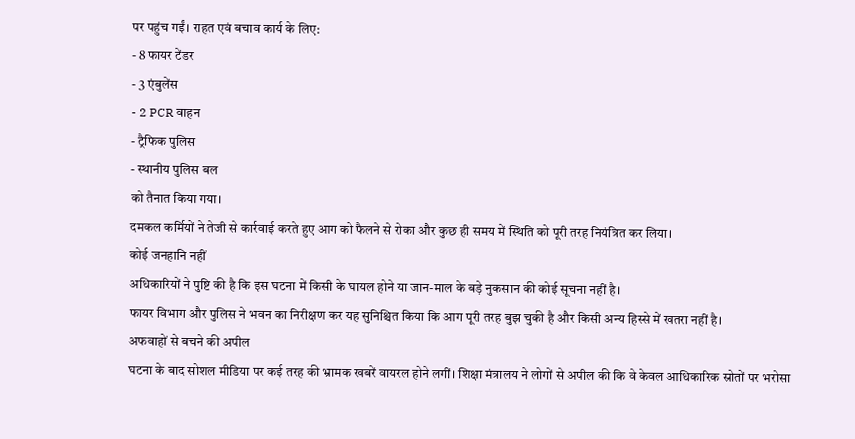पर पहुंच गईं। राहत एवं बचाव कार्य के लिए:
- 8 फायर टेंडर
- 3 एंबुलेंस
- 2 PCR वाहन
- ट्रैफिक पुलिस
- स्थानीय पुलिस बल
को तैनात किया गया।
दमकल कर्मियों ने तेजी से कार्रवाई करते हुए आग को फैलने से रोका और कुछ ही समय में स्थिति को पूरी तरह नियंत्रित कर लिया।
कोई जनहानि नहीं
अधिकारियों ने पुष्टि की है कि इस घटना में किसी के घायल होने या जान-माल के बड़े नुकसान की कोई सूचना नहीं है।
फायर विभाग और पुलिस ने भवन का निरीक्षण कर यह सुनिश्चित किया कि आग पूरी तरह बुझ चुकी है और किसी अन्य हिस्से में खतरा नहीं है।
अफवाहों से बचने की अपील
घटना के बाद सोशल मीडिया पर कई तरह की भ्रामक खबरें वायरल होने लगीं। शिक्षा मंत्रालय ने लोगों से अपील की कि वे केवल आधिकारिक स्रोतों पर भरोसा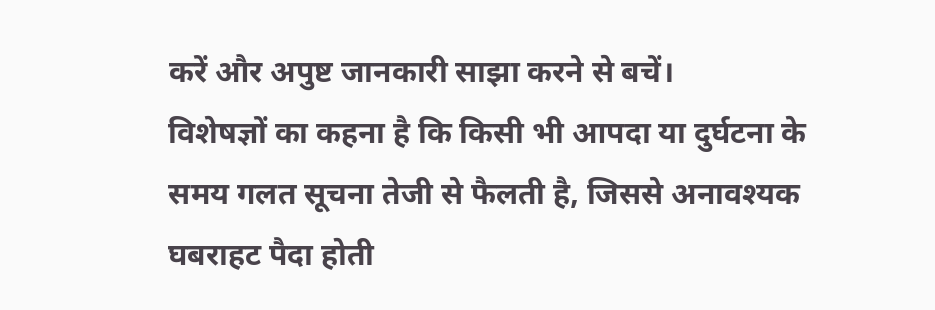करें और अपुष्ट जानकारी साझा करने से बचें।
विशेषज्ञों का कहना है कि किसी भी आपदा या दुर्घटना के समय गलत सूचना तेजी से फैलती है, जिससे अनावश्यक घबराहट पैदा होती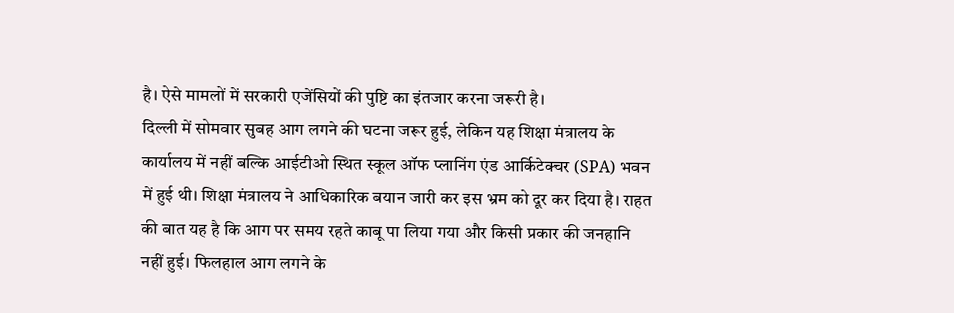है। ऐसे मामलों में सरकारी एजेंसियों की पुष्टि का इंतजार करना जरूरी है।
दिल्ली में सोमवार सुबह आग लगने की घटना जरूर हुई, लेकिन यह शिक्षा मंत्रालय के कार्यालय में नहीं बल्कि आईटीओ स्थित स्कूल ऑफ प्लानिंग एंड आर्किटेक्चर (SPA) भवन में हुई थी। शिक्षा मंत्रालय ने आधिकारिक बयान जारी कर इस भ्रम को दूर कर दिया है। राहत की बात यह है कि आग पर समय रहते काबू पा लिया गया और किसी प्रकार की जनहानि नहीं हुई। फिलहाल आग लगने के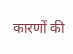कारणों की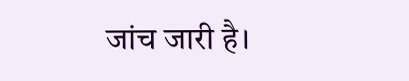जांच जारी है।